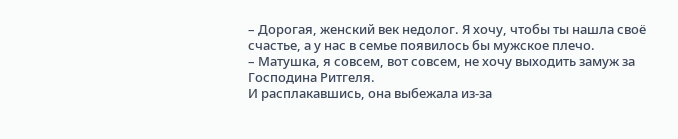– Дорогая, женский век недолог. Я хочу, чтобы ты нашла своё счастье, а у нас в семье появилось бы мужское плечо.
– Матушка, я совсем, вот совсем, не хочу выходить замуж за Господина Ритгеля.
И расплакавшись, она выбежала из-за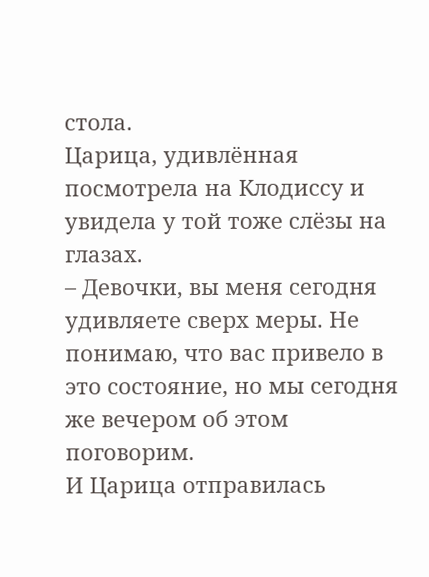стола.
Царица, удивлённая посмотрела на Клодиссу и увидела у той тоже слёзы на глазах.
– Девочки, вы меня сегодня удивляете сверх меры. Не понимаю, что вас привело в это состояние, но мы сегодня же вечером об этом поговорим.
И Царица отправилась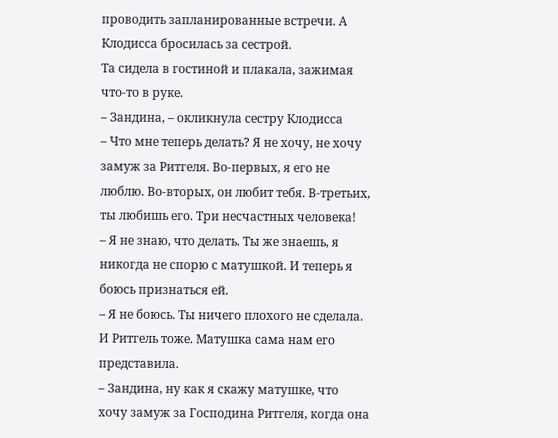проводить запланированные встречи. А Клодисса бросилась за сестрой.
Та сидела в гостиной и плакала, зажимая что-то в руке.
– Зандина, – окликнула сестру Клодисса
– Что мне теперь делать? Я не хочу, не хочу замуж за Ритгеля. Во-первых, я его не люблю. Во-вторых, он любит тебя. В-третьих, ты любишь его. Три несчастных человека!
– Я не знаю, что делать. Ты же знаешь, я никогда не спорю с матушкой. И теперь я боюсь признаться ей.
– Я не боюсь. Ты ничего плохого не сделала. И Ритгель тоже. Матушка сама нам его представила.
– Зандина, ну как я скажу матушке, что хочу замуж за Господина Ритгеля, когда она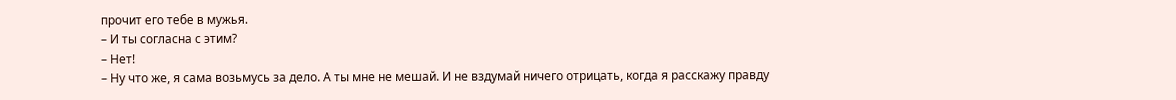прочит его тебе в мужья.
– И ты согласна с этим?
– Нет!
– Ну что же, я сама возьмусь за дело. А ты мне не мешай. И не вздумай ничего отрицать, когда я расскажу правду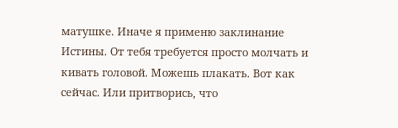матушке. Иначе я применю заклинание Истины. От тебя требуется просто молчать и кивать головой. Можешь плакать. Вот как сейчас. Или притворись, что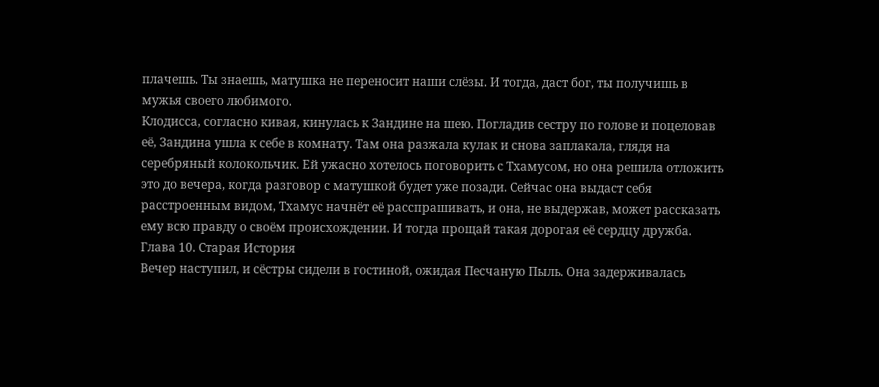плачешь. Ты знаешь, матушка не переносит наши слёзы. И тогда, даст бог, ты получишь в мужья своего любимого.
Клодисса, согласно кивая, кинулась к Зандине на шею. Погладив сестру по голове и поцеловав её, Зандина ушла к себе в комнату. Там она разжала кулак и снова заплакала, глядя на серебряный колокольчик. Ей ужасно хотелось поговорить с Тхамусом, но она решила отложить это до вечера, когда разговор с матушкой будет уже позади. Сейчас она выдаст себя расстроенным видом, Тхамус начнёт её расспрашивать, и она, не выдержав, может рассказать ему всю правду о своём происхождении. И тогда прощай такая дорогая её сердцу дружба.
Глава 10. Старая История
Вечер наступил, и сёстры сидели в гостиной, ожидая Песчаную Пыль. Она задерживалась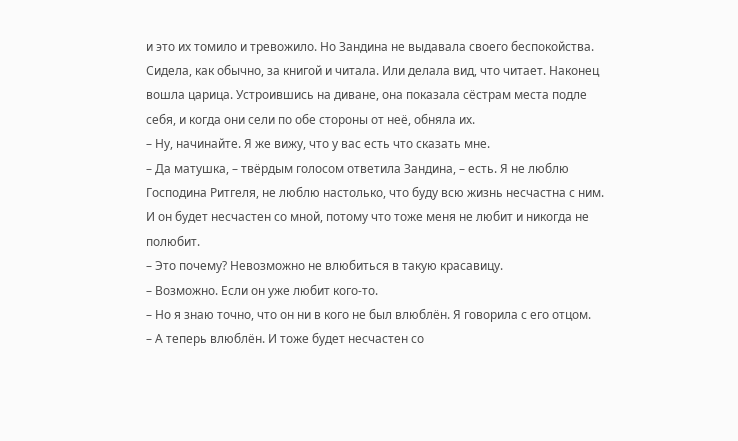и это их томило и тревожило. Но Зандина не выдавала своего беспокойства. Сидела, как обычно, за книгой и читала. Или делала вид, что читает. Наконец вошла царица. Устроившись на диване, она показала сёстрам места подле себя, и когда они сели по обе стороны от неё, обняла их.
– Ну, начинайте. Я же вижу, что у вас есть что сказать мне.
– Да матушка, – твёрдым голосом ответила Зандина, – есть. Я не люблю Господина Ритгеля, не люблю настолько, что буду всю жизнь несчастна с ним. И он будет несчастен со мной, потому что тоже меня не любит и никогда не полюбит.
– Это почему? Невозможно не влюбиться в такую красавицу.
– Возможно. Если он уже любит кого-то.
– Но я знаю точно, что он ни в кого не был влюблён. Я говорила с его отцом.
– А теперь влюблён. И тоже будет несчастен со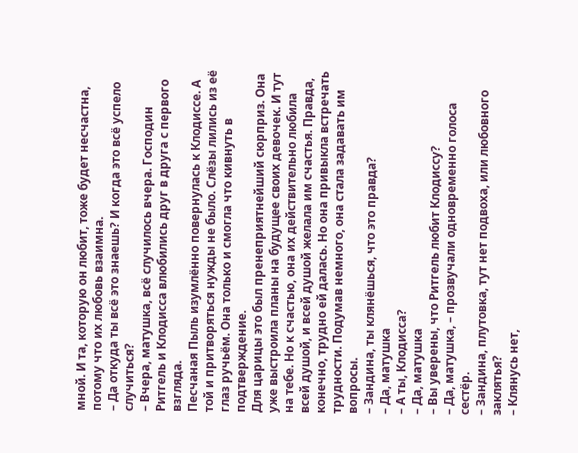мной. И та, которую он любит, тоже будет несчастна, потому что их любовь взаимна.
– Да откуда ты всё это знаешь? И когда это всё успело случиться?
– Вчера, матушка, всё случилось вчера. Господин Ритгель и Клодисса влюбились друг в друга с первого взгляда.
Песчаная Пыль изумлённо повернулась к Клодиссе. А той и притворяться нужды не было. Слёзы лились из её глаз ручьём. Она только и смогла что кивнуть в подтверждение.
Для царицы это был пренеприятнейший сюрприз. Она уже выстроила планы на будущее своих девочек. И тут на тебе. Но к счастью, она их действительно любила всей душой, и всей душой желала им счастья. Правда, конечно, трудно ей далась. Но она привыкла встречать трудности. Подумав немного, она стала задавать им вопросы.
– Зандина, ты клянёшься, что это правда?
– Да, матушка
– А ты, Клодисса?
– Да, матушка
– Вы уверены, что Ритгель любит Клодиссу?
– Да, матушка, – прозвучали одновременно голоса сестёр.
– Зандина, плутовка, тут нет подвоха, или любовного заклятья?
– Клянусь нет,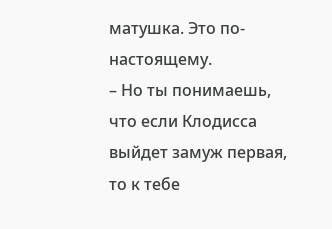матушка. Это по-настоящему.
– Но ты понимаешь, что если Клодисса выйдет замуж первая, то к тебе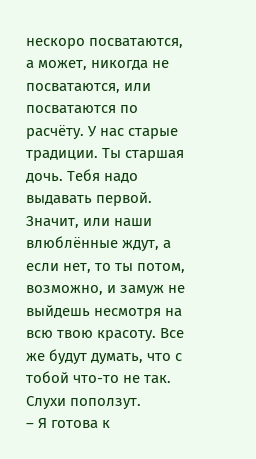нескоро посватаются, а может, никогда не посватаются, или посватаются по расчёту. У нас старые традиции. Ты старшая дочь. Тебя надо выдавать первой. Значит, или наши влюблённые ждут, а если нет, то ты потом, возможно, и замуж не выйдешь несмотря на всю твою красоту. Все же будут думать, что с тобой что-то не так. Слухи поползут.
– Я готова к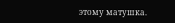этому матушка.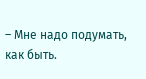– Мне надо подумать, как быть.